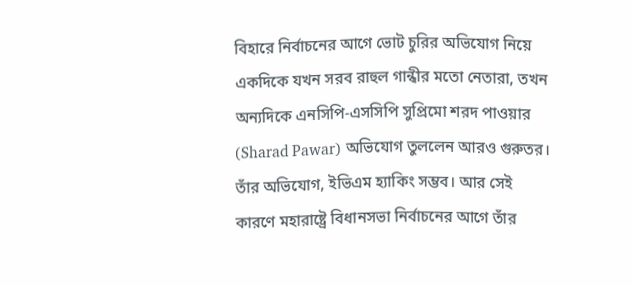বিহারে নির্বাচনের আগে ভোট চুরির অভিযোগ নিয়ে একদিকে যখন সরব রাহুল গান্ধীর মতো নেতারা, তখন অন্যদিকে এনসিপি-এসসিপি সুপ্রিমো শরদ পাওয়ার (Sharad Pawar) অভিযোগ তুললেন আরও গুরুতর। তাঁর অভিযোগ, ইভিএম হ্যাকিং সম্ভব। আর সেই কারণে মহারাষ্ট্রে বিধানসভা নির্বাচনের আগে তাঁর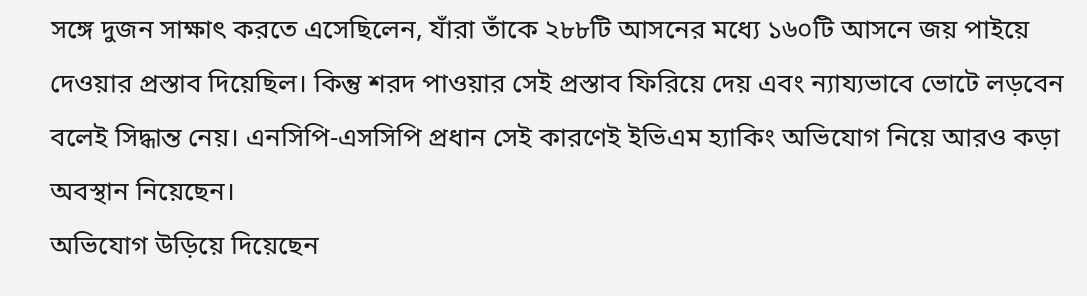সঙ্গে দুজন সাক্ষাৎ করতে এসেছিলেন, যাঁরা তাঁকে ২৮৮টি আসনের মধ্যে ১৬০টি আসনে জয় পাইয়ে দেওয়ার প্রস্তাব দিয়েছিল। কিন্তু শরদ পাওয়ার সেই প্রস্তাব ফিরিয়ে দেয় এবং ন্যায্যভাবে ভোটে লড়বেন বলেই সিদ্ধান্ত নেয়। এনসিপি-এসসিপি প্রধান সেই কারণেই ইভিএম হ্যাকিং অভিযোগ নিয়ে আরও কড়া অবস্থান নিয়েছেন।
অভিযোগ উড়িয়ে দিয়েছেন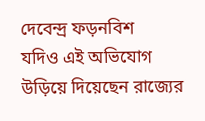দেবেন্দ্র ফড়নবিশ
যদিও এই অভিযোগ উড়িয়ে দিয়েছেন রাজ্যের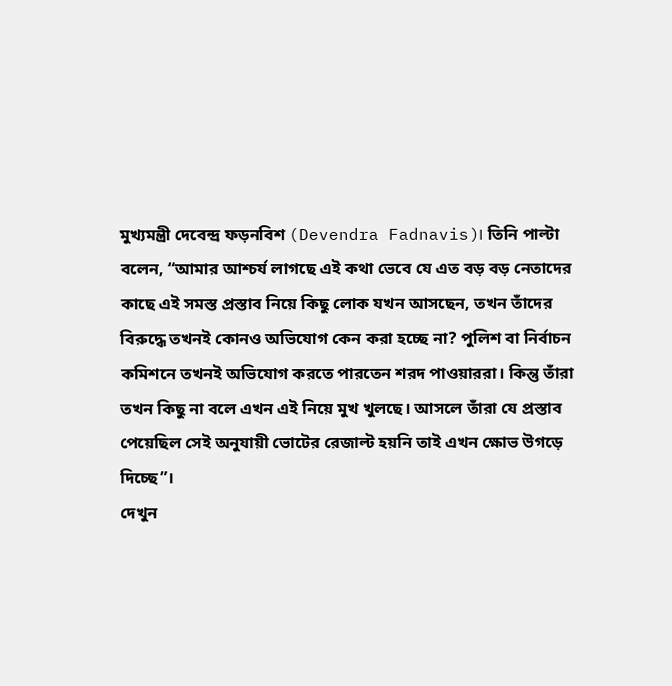মুখ্যমন্ত্রী দেবেন্দ্র ফড়নবিশ (Devendra Fadnavis)। তিনি পাল্টা বলেন, “আমার আশ্চর্য লাগছে এই কথা ভেবে যে এত বড় বড় নেতাদের কাছে এই সমস্ত প্রস্তাব নিয়ে কিছু লোক যখন আসছেন, তখন তাঁদের বিরুদ্ধে তখনই কোনও অভিযোগ কেন করা হচ্ছে না? পুলিশ বা নির্বাচন কমিশনে তখনই অভিযোগ করতে পারতেন শরদ পাওয়াররা। কিন্তু তাঁরা তখন কিছু না বলে এখন এই নিয়ে মুখ খুলছে। আসলে তাঁরা যে প্রস্তাব পেয়েছিল সেই অনুযায়ী ভোটের রেজাল্ট হয়নি তাই এখন ক্ষোভ উগড়ে দিচ্ছে”।
দেখুন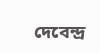দেবেন্দ্র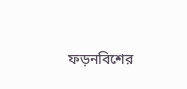ফড়নবিশের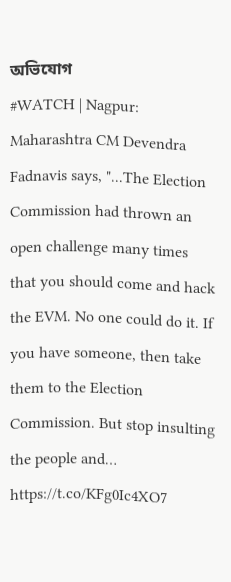অভিযোগ
#WATCH | Nagpur: Maharashtra CM Devendra Fadnavis says, "...The Election Commission had thrown an open challenge many times that you should come and hack the EVM. No one could do it. If you have someone, then take them to the Election Commission. But stop insulting the people and… https://t.co/KFg0Ic4XO7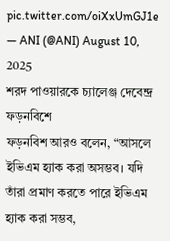pic.twitter.com/oiXxUmGJ1e
— ANI (@ANI) August 10, 2025
শরদ পাওয়ারকে চ্যালেঞ্জ দেবেন্দ্র ফড়নবিশে
ফড়নবিশ আরও বলেন, “আসলে ইভিএম হ্যাক করা অসম্ভব। যদি তাঁরা প্রমাণ করতে পারে ইভিএম হ্যাক করা সম্ভব,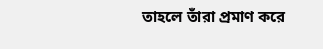তাহলে তাঁরা প্রমাণ করে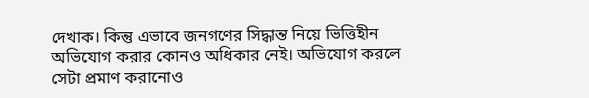দেখাক। কিন্তু এভাবে জনগণের সিদ্ধান্ত নিয়ে ভিত্তিহীন অভিযোগ করার কোনও অধিকার নেই। অভিযোগ করলে সেটা প্রমাণ করানোও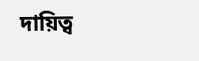দায়িত্ব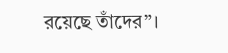রয়েছে তাঁদের”।